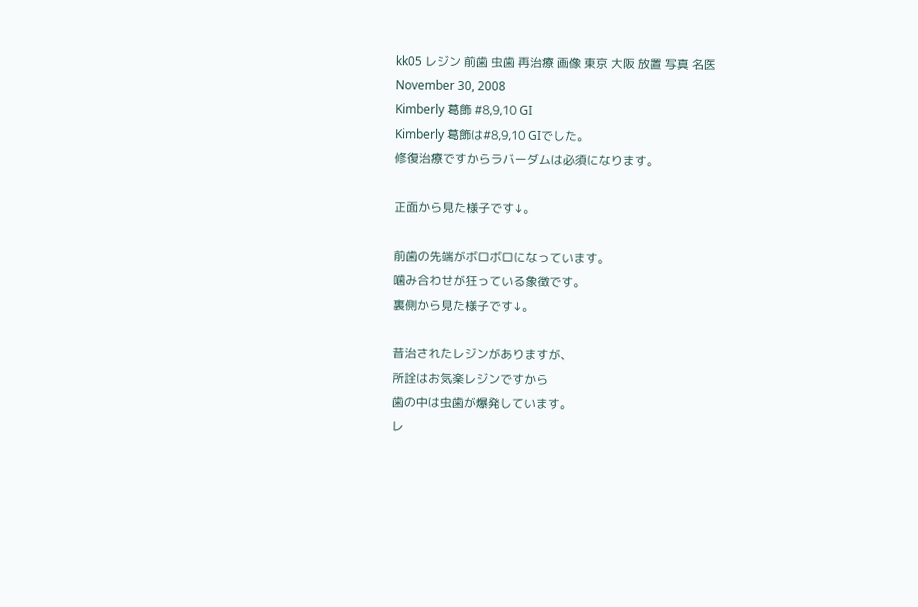kk05 レジン 前歯 虫歯 再治療 画像 東京 大阪 放置 写真 名医
November 30, 2008
Kimberly 葛飾 #8,9,10 GI
Kimberly 葛飾は#8,9,10 GIでした。
修復治療ですからラバーダムは必須になります。

正面から見た様子です↓。

前歯の先端がボロボロになっています。
噛み合わせが狂っている象徴です。
裏側から見た様子です↓。

昔治されたレジンがありますが、
所詮はお気楽レジンですから
歯の中は虫歯が爆発しています。
レ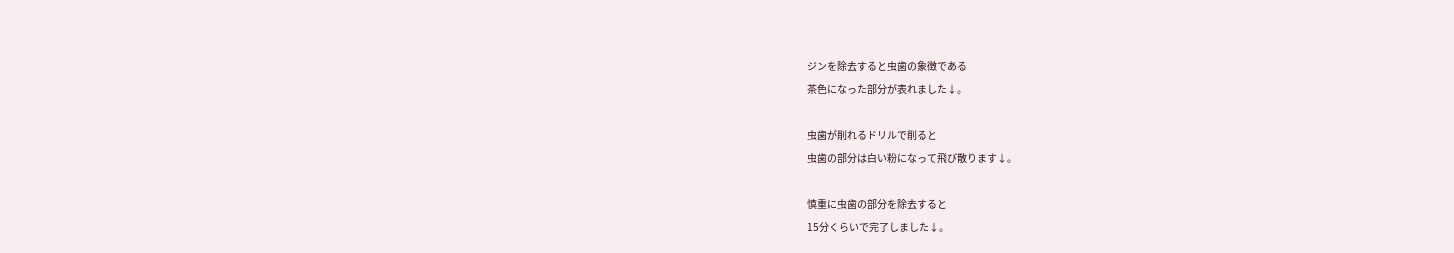ジンを除去すると虫歯の象徴である
茶色になった部分が表れました↓。

虫歯が削れるドリルで削ると
虫歯の部分は白い粉になって飛び散ります↓。

慎重に虫歯の部分を除去すると
15分くらいで完了しました↓。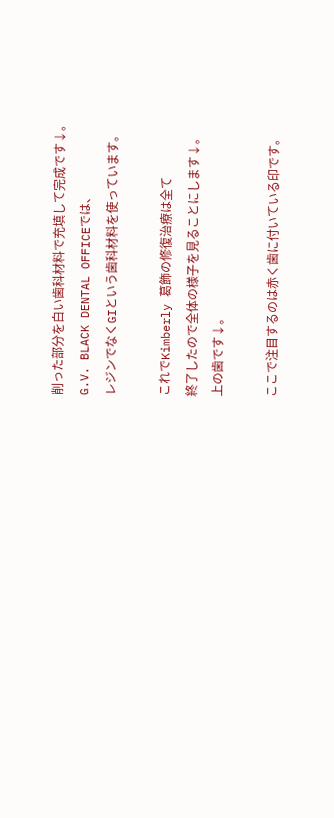削った部分を白い歯科材料で充填して完成です↓。
G.V. BLACK DENTAL OFFICEでは、
レジンでなくGIという歯科材料を使っています。

これでKimberly 葛飾の修復治療は全て
終了したので全体の様子を見ることにします↓。
上の歯です↓。

ここで注目するのは赤く歯に付いている印です。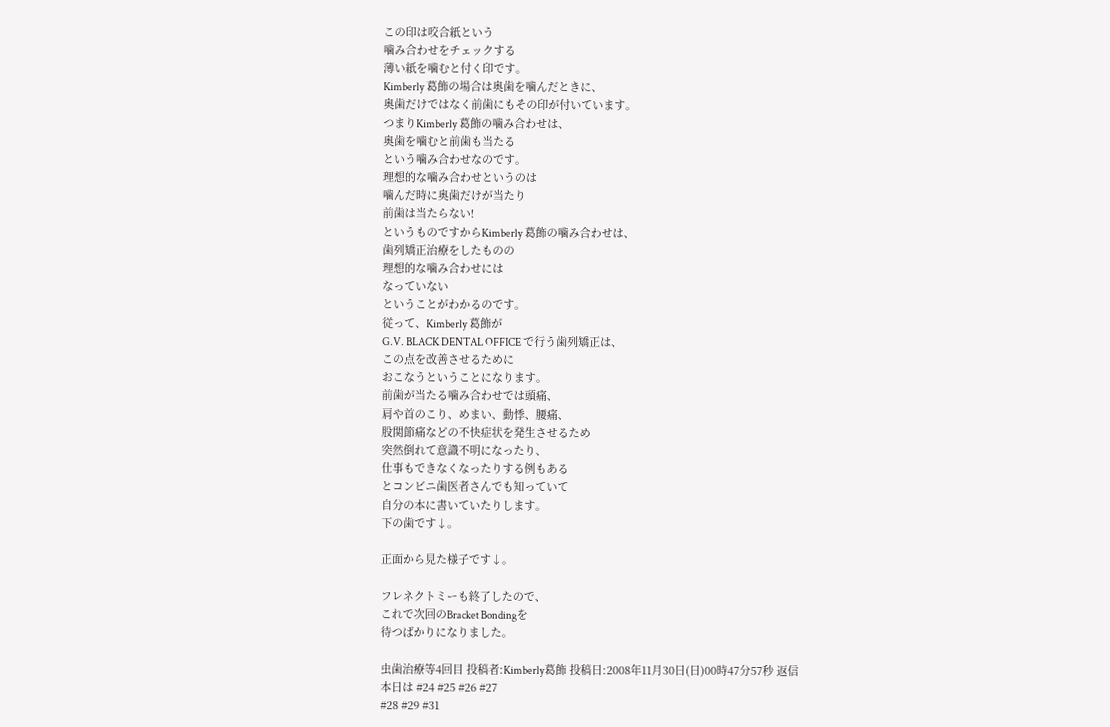この印は咬合紙という
噛み合わせをチェックする
薄い紙を噛むと付く印です。
Kimberly 葛飾の場合は奥歯を噛んだときに、
奥歯だけではなく前歯にもその印が付いています。
つまりKimberly 葛飾の噛み合わせは、
奥歯を噛むと前歯も当たる
という噛み合わせなのです。
理想的な噛み合わせというのは
噛んだ時に奥歯だけが当たり
前歯は当たらない!
というものですからKimberly 葛飾の噛み合わせは、
歯列矯正治療をしたものの
理想的な噛み合わせには
なっていない
ということがわかるのです。
従って、Kimberly 葛飾が
G.V. BLACK DENTAL OFFICE で行う歯列矯正は、
この点を改善させるために
おこなうということになります。
前歯が当たる噛み合わせでは頭痛、
肩や首のこり、めまい、動悸、腰痛、
股関節痛などの不快症状を発生させるため
突然倒れて意識不明になったり、
仕事もできなくなったりする例もある
とコンビニ歯医者さんでも知っていて
自分の本に書いていたりします。
下の歯です↓。

正面から見た様子です↓。

フレネクトミーも終了したので、
これで次回のBracket Bondingを
待つばかりになりました。

虫歯治療等4回目 投稿者:Kimberly葛飾 投稿日:2008年11月30日(日)00時47分57秒 返信
本日は #24 #25 #26 #27
#28 #29 #31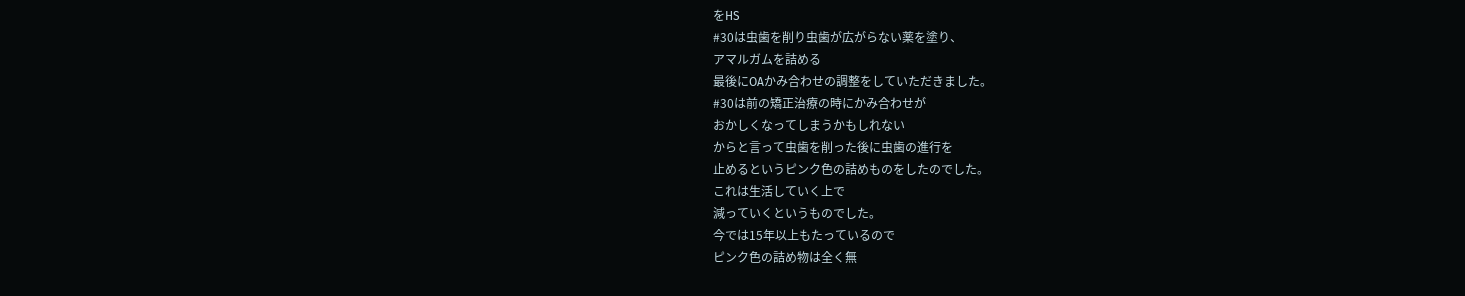をHS
#30は虫歯を削り虫歯が広がらない薬を塗り、
アマルガムを詰める
最後にOAかみ合わせの調整をしていただきました。
#30は前の矯正治療の時にかみ合わせが
おかしくなってしまうかもしれない
からと言って虫歯を削った後に虫歯の進行を
止めるというピンク色の詰めものをしたのでした。
これは生活していく上で
減っていくというものでした。
今では15年以上もたっているので
ピンク色の詰め物は全く無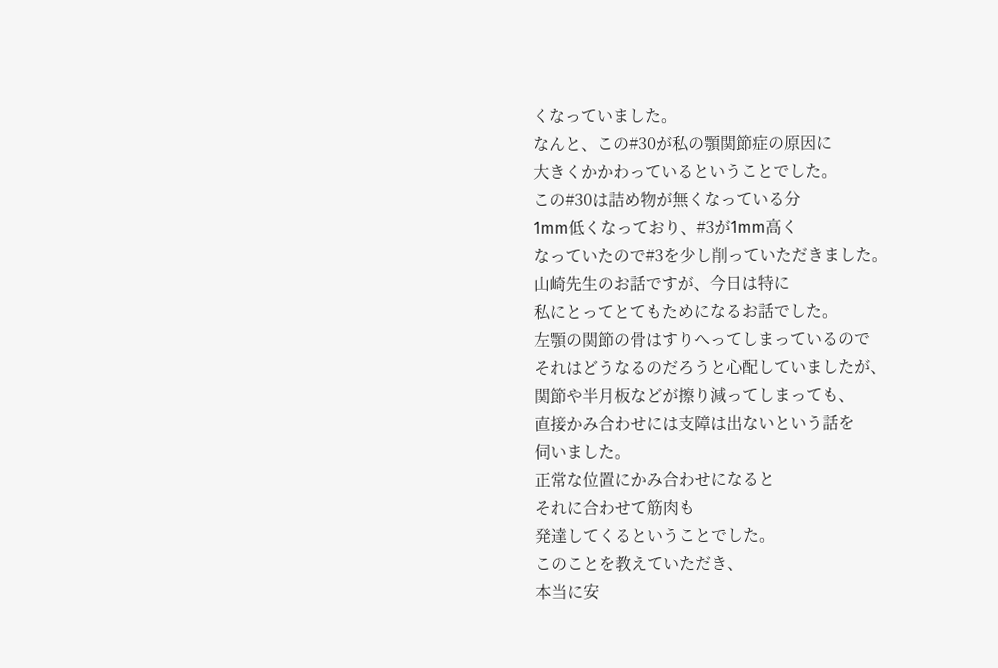くなっていました。
なんと、この#30が私の顎関節症の原因に
大きくかかわっているということでした。
この#30は詰め物が無くなっている分
1mm低くなっており、#3が1mm高く
なっていたので#3を少し削っていただきました。
山崎先生のお話ですが、今日は特に
私にとってとてもためになるお話でした。
左顎の関節の骨はすりへってしまっているので
それはどうなるのだろうと心配していましたが、
関節や半月板などが擦り減ってしまっても、
直接かみ合わせには支障は出ないという話を
伺いました。
正常な位置にかみ合わせになると
それに合わせて筋肉も
発達してくるということでした。
このことを教えていただき、
本当に安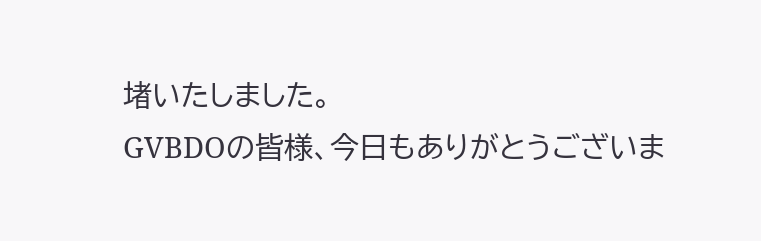堵いたしました。
GVBDOの皆様、今日もありがとうございま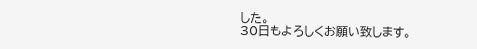した。
30日もよろしくお願い致します。